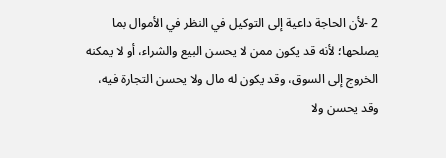2 -لأن الحاجة داعية إلى التوكيل في النظر في الأموال بما يصلحها؛ لأنه قد يكون ممن لا يحسن البيع والشراء، أو لا يمكنه الخروج إلى السوق، وقد يكون له مال ولا يحسن التجارة فيه، وقد يحسن ولا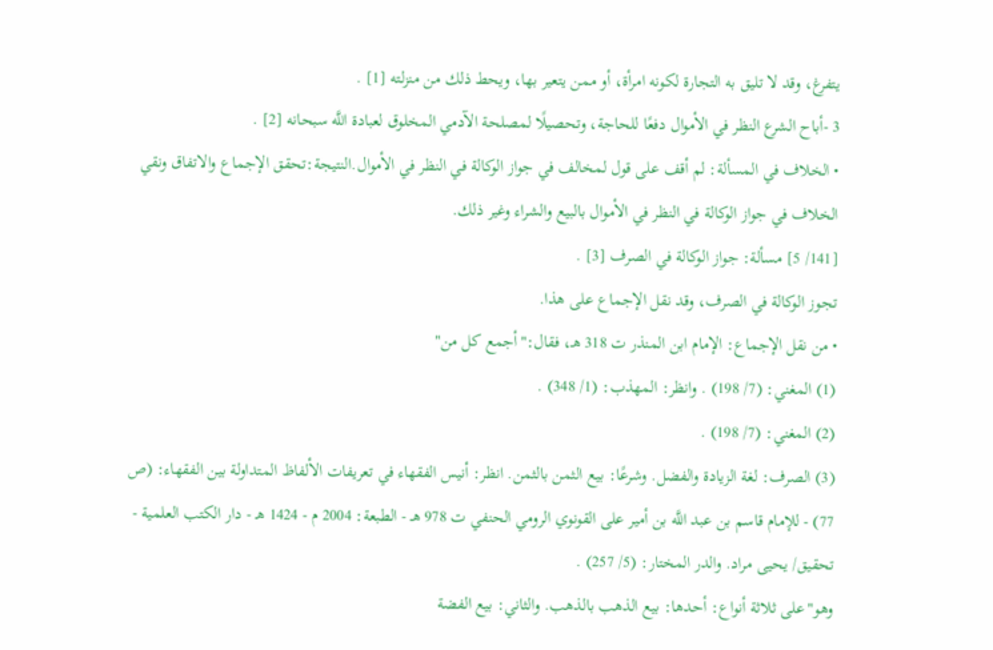يتفرغ، وقد لا تليق به التجارة لكونه امرأة، أو ممن يتعير بها، ويحط ذلك من منزلته [1] .
3 -أباح الشرع النظر في الأموال دفعًا للحاجة، وتحصيلًا لمصلحة الآدمي المخلوق لعبادة اللَّه سبحانه [2] .
• الخلاف في المسألة: لم أقف على قول لمخالف في جواز الوكالة في النظر في الأموال.النتيجة:تحقق الإجماع والاتفاق ونقي الخلاف في جواز الوكالة في النظر في الأموال بالبيع والشراء وغير ذلك.
[141/ 5] مسألة: جواز الوكالة في الصرف [3] .
تجوز الوكالة في الصرف، وقد نقل الإجماع على هذا.
• من نقل الإجماع: الإمام ابن المنذر ت 318 هـ، فقال:"أجمع كل من"
(1) المغني: (7/ 198) . وانظر: المهذب: (1/ 348) .
(2) المغني: (7/ 198) .
(3) الصرف: لغة الزيادة والفضل. وشرعًا: بيع الثمن بالثمن. انظر: أنيس الفقهاء في تعريفات الألفاظ المتداولة بين الفقهاء: (ص 77) - للإمام قاسم بن عبد اللَّه بن أمير على القونوي الرومي الحنفي ت 978 هـ - الطبعة: 2004 م - 1424 هـ - دار الكتب العلمية - تحقيق/ يحيى مراد. والدر المختار: (5/ 257) .
وهو"على ثلاثة أنواع: أحدها: بيع الذهب بالذهب. والثاني: بيع الفضة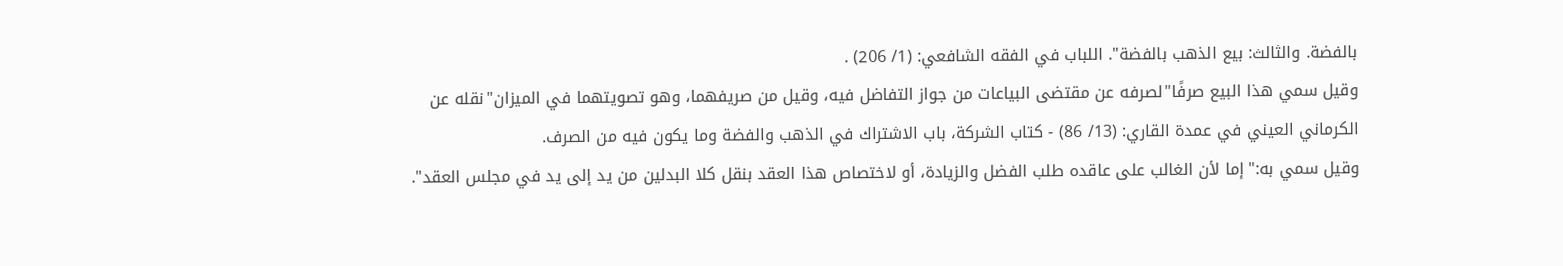بالفضة. والثالث: بيع الذهب بالفضة". اللباب في الفقه الشافعي: (1/ 206) .
وقيل سمي هذا البيع صرفًا"لصرفه عن مقتضى البياعات من جواز التفاضل فيه، وقيل من صريفهما، وهو تصويتهما في الميزان"نقله عن الكرماني العيني في عمدة القاري: (13/ 86) - كتاب الشركة، باب الاشتراك في الذهب والفضة وما يكون فيه من الصرف.
وقيل سمي به:"إما لأن الغالب على عاقده طلب الفضل والزيادة، أو لاختصاص هذا العقد بنقل كلا البدلين من يد إلى يد في مجلس العقد".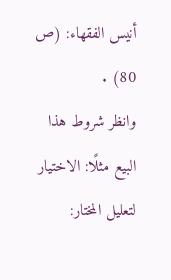أنيس الفقهاء: (ص 80) .
وانظر شروط هذا البيع مثلًا: الاختيار لتعليل المختار: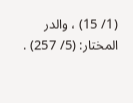(1/ 15) ، والدر المختار: (5/ 257) .